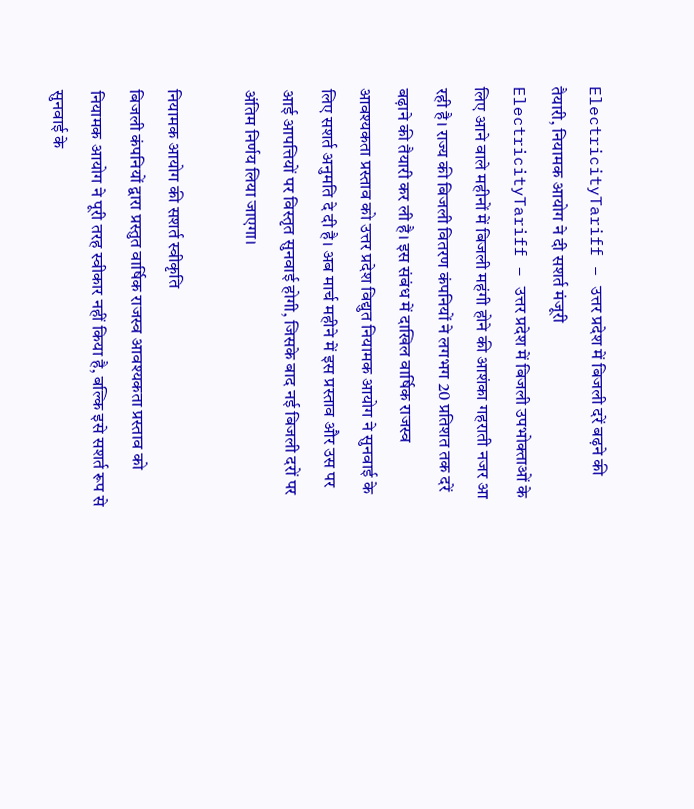ElectricityTariff – उत्तर प्रदेश में बिजली दरें बढ़ने की तैयारी, नियामक आयोग ने दी सशर्त मंजूरी
ElectricityTariff – उत्तर प्रदेश में बिजली उपभोक्ताओं के लिए आने वाले महीनों में बिजली महंगी होने की आशंका गहराती नजर आ रही है। राज्य की बिजली वितरण कंपनियों ने लगभग 20 प्रतिशत तक दरें बढ़ाने की तैयारी कर ली है। इस संबंध में दाखिल वार्षिक राजस्व आवश्यकता प्रस्ताव को उत्तर प्रदेश विद्युत नियामक आयोग ने सुनवाई के लिए सशर्त अनुमति दे दी है। अब मार्च महीने में इस प्रस्ताव और उस पर आई आपत्तियों पर विस्तृत सुनवाई होगी, जिसके बाद नई बिजली दरों पर अंतिम निर्णय लिया जाएगा।

नियामक आयोग की सशर्त स्वीकृति
बिजली कंपनियों द्वारा प्रस्तुत वार्षिक राजस्व आवश्यकता प्रस्ताव को नियामक आयोग ने पूरी तरह स्वीकार नहीं किया है, बल्कि इसे सशर्त रूप से सुनवाई के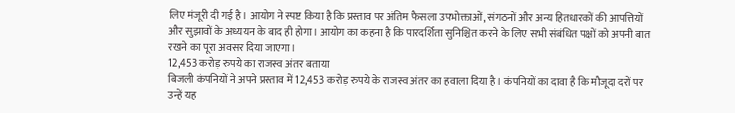लिए मंजूरी दी गई है। आयोग ने स्पष्ट किया है कि प्रस्ताव पर अंतिम फैसला उपभोक्ताओं, संगठनों और अन्य हितधारकों की आपत्तियों और सुझावों के अध्ययन के बाद ही होगा। आयोग का कहना है कि पारदर्शिता सुनिश्चित करने के लिए सभी संबंधित पक्षों को अपनी बात रखने का पूरा अवसर दिया जाएगा।
12,453 करोड़ रुपये का राजस्व अंतर बताया
बिजली कंपनियों ने अपने प्रस्ताव में 12,453 करोड़ रुपये के राजस्व अंतर का हवाला दिया है। कंपनियों का दावा है कि मौजूदा दरों पर उन्हें यह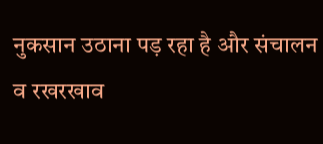नुकसान उठाना पड़ रहा है और संचालन व रखरखाव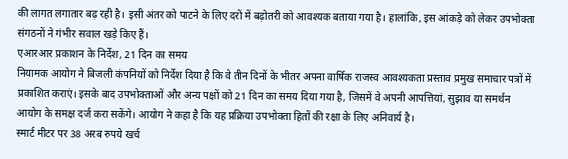की लागत लगातार बढ़ रही है। इसी अंतर को पाटने के लिए दरों में बढ़ोतरी को आवश्यक बताया गया है। हालांकि, इस आंकड़े को लेकर उपभोक्ता संगठनों ने गंभीर सवाल खड़े किए हैं।
एआरआर प्रकाशन के निर्देश, 21 दिन का समय
नियामक आयोग ने बिजली कंपनियों को निर्देश दिया है कि वे तीन दिनों के भीतर अपना वार्षिक राजस्व आवश्यकता प्रस्ताव प्रमुख समाचार पत्रों में प्रकाशित कराएं। इसके बाद उपभोक्ताओं और अन्य पक्षों को 21 दिन का समय दिया गया है, जिसमें वे अपनी आपत्तियां, सुझाव या समर्थन आयोग के समक्ष दर्ज करा सकेंगे। आयोग ने कहा है कि यह प्रक्रिया उपभोक्ता हितों की रक्षा के लिए अनिवार्य है।
स्मार्ट मीटर पर 38 अरब रुपये खर्च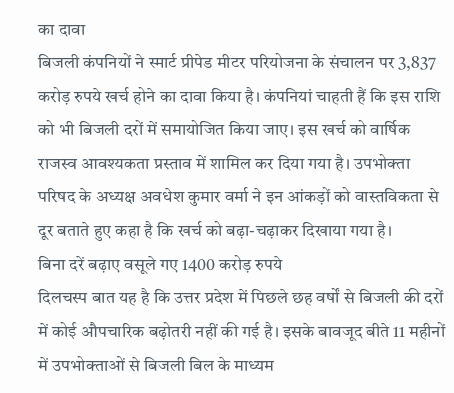का दावा
बिजली कंपनियों ने स्मार्ट प्रीपेड मीटर परियोजना के संचालन पर 3,837 करोड़ रुपये खर्च होने का दावा किया है। कंपनियां चाहती हैं कि इस राशि को भी बिजली दरों में समायोजित किया जाए। इस खर्च को वार्षिक राजस्व आवश्यकता प्रस्ताव में शामिल कर दिया गया है। उपभोक्ता परिषद के अध्यक्ष अवधेश कुमार वर्मा ने इन आंकड़ों को वास्तविकता से दूर बताते हुए कहा है कि खर्च को बढ़ा-चढ़ाकर दिखाया गया है।
बिना दरें बढ़ाए वसूले गए 1400 करोड़ रुपये
दिलचस्प बात यह है कि उत्तर प्रदेश में पिछले छह वर्षों से बिजली की दरों में कोई औपचारिक बढ़ोतरी नहीं की गई है। इसके बावजूद बीते 11 महीनों में उपभोक्ताओं से बिजली बिल के माध्यम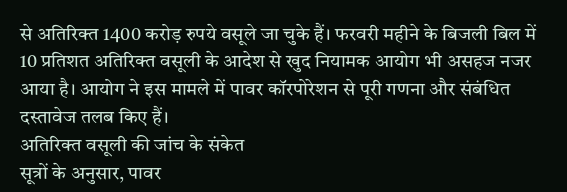से अतिरिक्त 1400 करोड़ रुपये वसूले जा चुके हैं। फरवरी महीने के बिजली बिल में 10 प्रतिशत अतिरिक्त वसूली के आदेश से खुद नियामक आयोग भी असहज नजर आया है। आयोग ने इस मामले में पावर कॉरपोरेशन से पूरी गणना और संबंधित दस्तावेज तलब किए हैं।
अतिरिक्त वसूली की जांच के संकेत
सूत्रों के अनुसार, पावर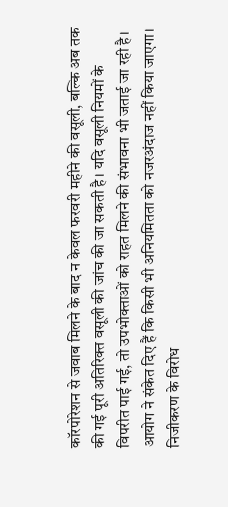कॉरपोरेशन से जवाब मिलने के बाद न केवल फरवरी महीने की वसूली, बल्कि अब तक की गई पूरी अतिरिक्त वसूली की जांच की जा सकती है। यदि वसूली नियमों के विपरीत पाई गई, तो उपभोक्ताओं को राहत मिलने की संभावना भी जताई जा रही है। आयोग ने संकेत दिए हैं कि किसी भी अनियमितता को नजरअंदाज नहीं किया जाएगा।
निजीकरण के विरोध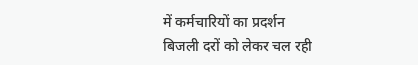में कर्मचारियों का प्रदर्शन
बिजली दरों को लेकर चल रही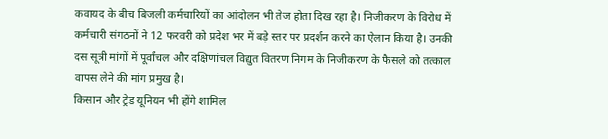कवायद के बीच बिजली कर्मचारियों का आंदोलन भी तेज होता दिख रहा है। निजीकरण के विरोध में कर्मचारी संगठनों ने 12 फरवरी को प्रदेश भर में बड़े स्तर पर प्रदर्शन करने का ऐलान किया है। उनकी दस सूत्री मांगों में पूर्वांचल और दक्षिणांचल विद्युत वितरण निगम के निजीकरण के फैसले को तत्काल वापस लेने की मांग प्रमुख है।
किसान और ट्रेड यूनियन भी होंगे शामिल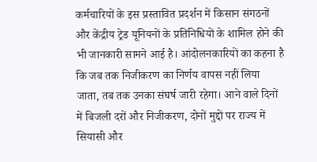कर्मचारियों के इस प्रस्तावित प्रदर्शन में किसान संगठनों और केंद्रीय ट्रेड यूनियनों के प्रतिनिधियों के शामिल होने की भी जानकारी सामने आई है। आंदोलनकारियों का कहना है कि जब तक निजीकरण का निर्णय वापस नहीं लिया जाता, तब तक उनका संघर्ष जारी रहेगा। आने वाले दिनों में बिजली दरों और निजीकरण, दोनों मुद्दों पर राज्य में सियासी और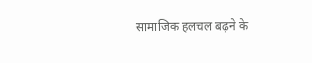सामाजिक हलचल बढ़ने के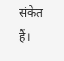संकेत हैं।